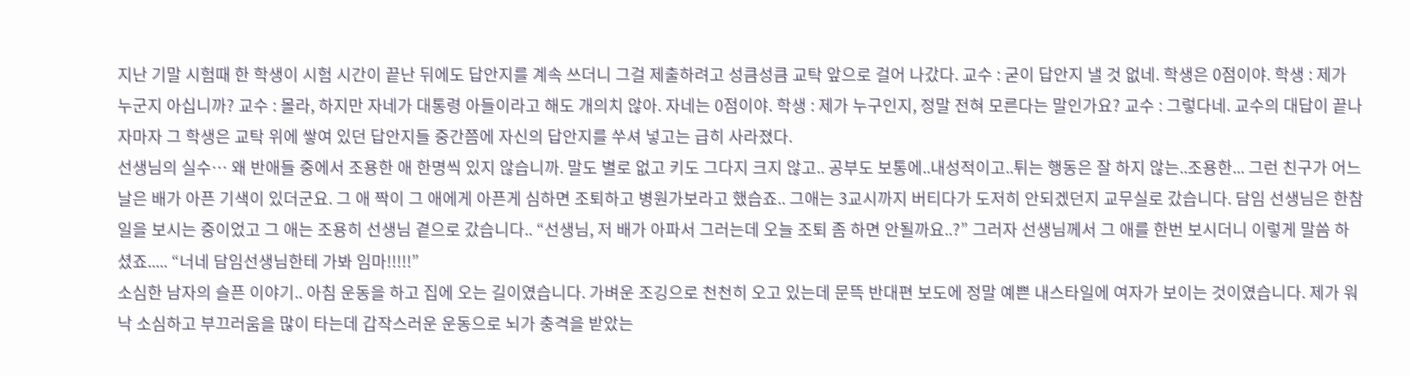지난 기말 시험때 한 학생이 시험 시간이 끝난 뒤에도 답안지를 계속 쓰더니 그걸 제출하려고 성큼성큼 교탁 앞으로 걸어 나갔다. 교수 : 굳이 답안지 낼 것 없네. 학생은 0점이야. 학생 : 제가 누군지 아십니까? 교수 : 몰라, 하지만 자네가 대통령 아들이라고 해도 개의치 않아. 자네는 0점이야. 학생 : 제가 누구인지, 정말 전혀 모른다는 말인가요? 교수 : 그렇다네. 교수의 대답이 끝나자마자 그 학생은 교탁 위에 쌓여 있던 답안지들 중간쯤에 자신의 답안지를 쑤셔 넣고는 급히 사라졌다.
선생님의 실수… 왜 반애들 중에서 조용한 애 한명씩 있지 않습니까. 말도 별로 없고 키도 그다지 크지 않고.. 공부도 보통에..내성적이고..튀는 행동은 잘 하지 않는..조용한... 그런 친구가 어느날은 배가 아픈 기색이 있더군요. 그 애 짝이 그 애에게 아픈게 심하면 조퇴하고 병원가보라고 했습죠.. 그애는 3교시까지 버티다가 도저히 안되겠던지 교무실로 갔습니다. 담임 선생님은 한참 일을 보시는 중이었고 그 애는 조용히 선생님 곁으로 갔습니다.. “선생님, 저 배가 아파서 그러는데 오늘 조퇴 좀 하면 안될까요..?” 그러자 선생님께서 그 애를 한번 보시더니 이렇게 말씀 하셨죠..... “너네 담임선생님한테 가봐 임마!!!!!”
소심한 남자의 슬픈 이야기.. 아침 운동을 하고 집에 오는 길이였습니다. 가벼운 조깅으로 천천히 오고 있는데 문뜩 반대편 보도에 정말 예쁜 내스타일에 여자가 보이는 것이였습니다. 제가 워낙 소심하고 부끄러움을 많이 타는데 갑작스러운 운동으로 뇌가 충격을 받았는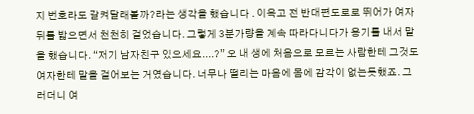지 번호라도 갈켜달래볼까?라는 생각을 했습니다 . 이윽고 전 반대편도로로 뛰어가 여자 뒤를 밟으면서 천천히 걸었습니다. 그렇게 3분가량을 계속 따라다니다가 용기를 내서 말을 했습니다. “저기 남자친구 있으세요....?” 오 내 생에 처음으로 모르는 사람한테 그것도 여자한테 말을 걸어보는 거였습니다. 너무나 떨리는 마음에 몸에 감각이 없는듯했죠. 그러더니 여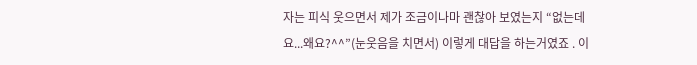자는 피식 웃으면서 제가 조금이나마 괜찮아 보였는지 “없는데요...왜요?^^”(눈웃음을 치면서) 이렇게 대답을 하는거였죠 . 이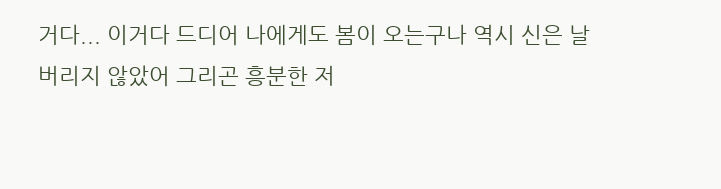거다... 이거다 드디어 나에게도 봄이 오는구나 역시 신은 날 버리지 않았어 그리곤 흥분한 저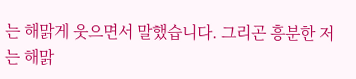는 해맑게 웃으면서 말했습니다. 그리곤 흥분한 저는 해맑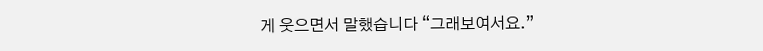게 웃으면서 말했습니다 “그래보여서요.”